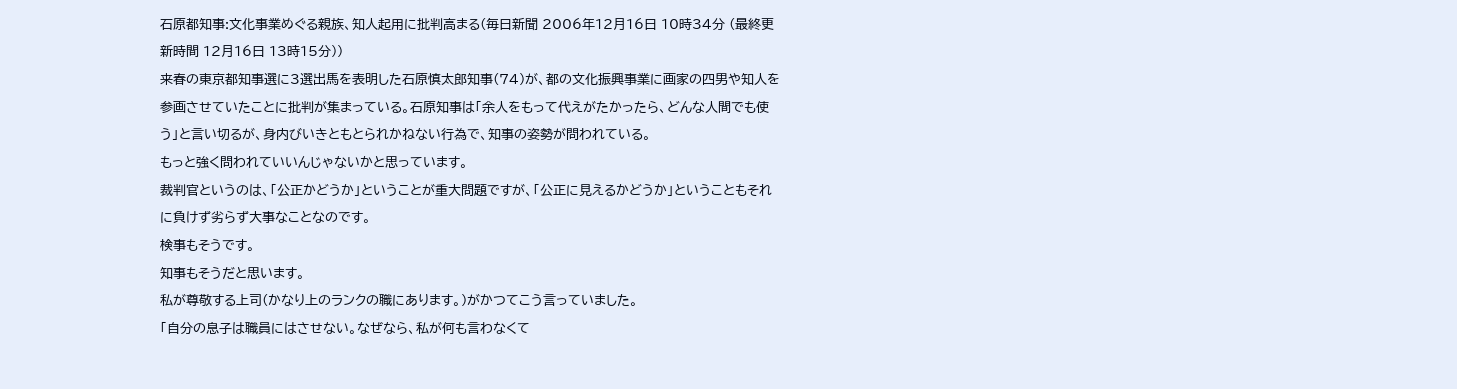石原都知事:文化事業めぐる親族、知人起用に批判高まる(毎日新聞 2006年12月16日 10時34分 (最終更新時間 12月16日 13時15分))
来春の東京都知事選に3選出馬を表明した石原慎太郎知事(74)が、都の文化振興事業に画家の四男や知人を参画させていたことに批判が集まっている。石原知事は「余人をもって代えがたかったら、どんな人間でも使う」と言い切るが、身内びいきともとられかねない行為で、知事の姿勢が問われている。
もっと強く問われていいんじゃないかと思っています。
裁判官というのは、「公正かどうか」ということが重大問題ですが、「公正に見えるかどうか」ということもそれに負けず劣らず大事なことなのです。
検事もそうです。
知事もそうだと思います。
私が尊敬する上司(かなり上のランクの職にあります。)がかつてこう言っていました。
「自分の息子は職員にはさせない。なぜなら、私が何も言わなくて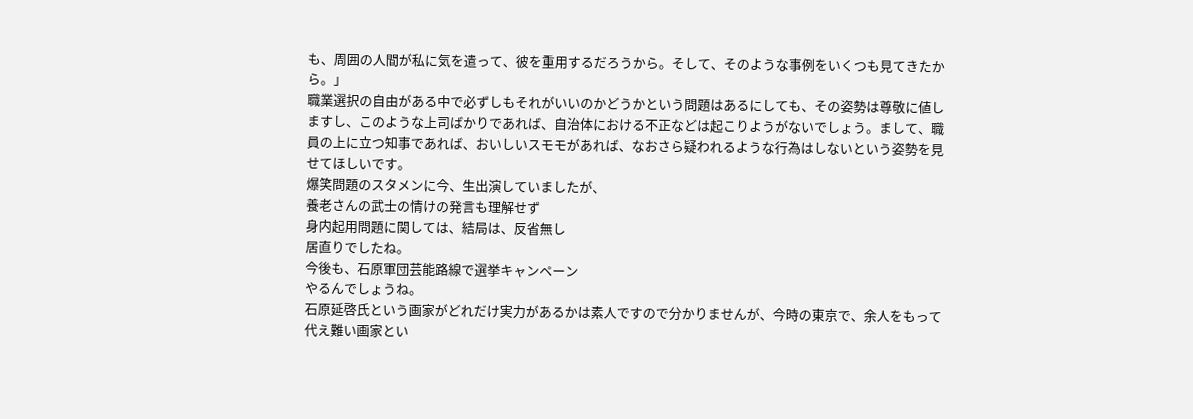も、周囲の人間が私に気を遣って、彼を重用するだろうから。そして、そのような事例をいくつも見てきたから。」
職業選択の自由がある中で必ずしもそれがいいのかどうかという問題はあるにしても、その姿勢は尊敬に値しますし、このような上司ばかりであれば、自治体における不正などは起こりようがないでしょう。まして、職員の上に立つ知事であれば、おいしいスモモがあれば、なおさら疑われるような行為はしないという姿勢を見せてほしいです。
爆笑問題のスタメンに今、生出演していましたが、
養老さんの武士の情けの発言も理解せず
身内起用問題に関しては、結局は、反省無し
居直りでしたね。
今後も、石原軍団芸能路線で選挙キャンペーン
やるんでしょうね。
石原延啓氏という画家がどれだけ実力があるかは素人ですので分かりませんが、今時の東京で、余人をもって代え難い画家とい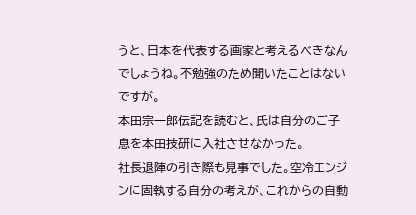うと、日本を代表する画家と考えるべきなんでしょうね。不勉強のため聞いたことはないですが。
本田宗一郎伝記を読むと、氏は自分のご子息を本田技研に入社させなかった。
社長退陣の引き際も見事でした。空冷エンジンに固執する自分の考えが、これからの自動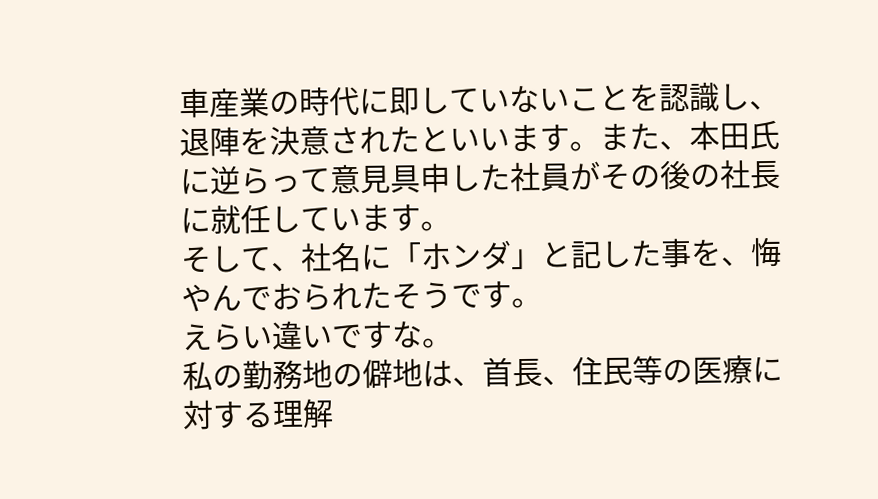車産業の時代に即していないことを認識し、退陣を決意されたといいます。また、本田氏に逆らって意見具申した社員がその後の社長に就任しています。
そして、社名に「ホンダ」と記した事を、悔やんでおられたそうです。
えらい違いですな。
私の勤務地の僻地は、首長、住民等の医療に対する理解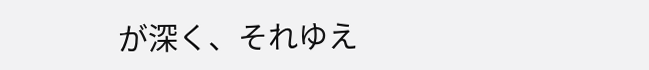が深く、それゆえ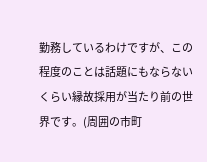勤務しているわけですが、この程度のことは話題にもならないくらい縁故採用が当たり前の世界です。(周囲の市町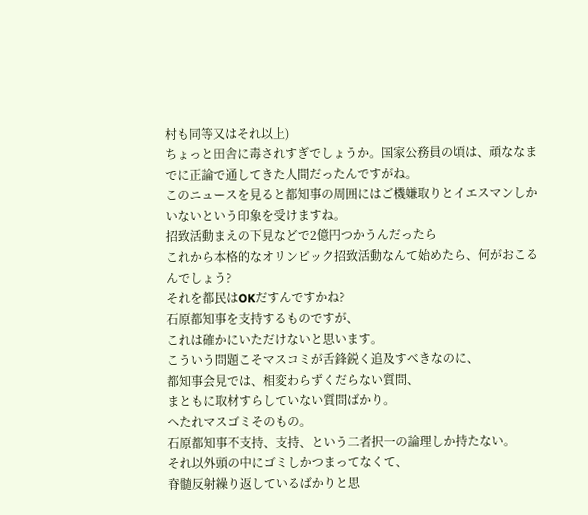村も同等又はそれ以上)
ちょっと田舎に毒されすぎでしょうか。国家公務員の頃は、頑ななまでに正論で通してきた人間だったんですがね。
このニュースを見ると都知事の周囲にはご機嫌取りとイエスマンしかいないという印象を受けますね。
招致活動まえの下見などで2億円つかうんだったら
これから本格的なオリンピック招致活動なんて始めたら、何がおこるんでしょう?
それを都民はOKだすんですかね?
石原都知事を支持するものですが、
これは確かにいただけないと思います。
こういう問題こそマスコミが舌鋒鋭く追及すべきなのに、
都知事会見では、相変わらずくだらない質問、
まともに取材すらしていない質問ばかり。
へたれマスゴミそのもの。
石原都知事不支持、支持、という二者択一の論理しか持たない。
それ以外頭の中にゴミしかつまってなくて、
脊髄反射繰り返しているばかりと思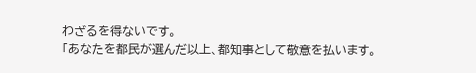わざるを得ないです。
「あなたを都民が選んだ以上、都知事として敬意を払います。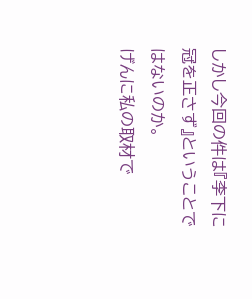しかし今回の件は『李下に冠を正さず』ということではないのか。
げんに私の取材で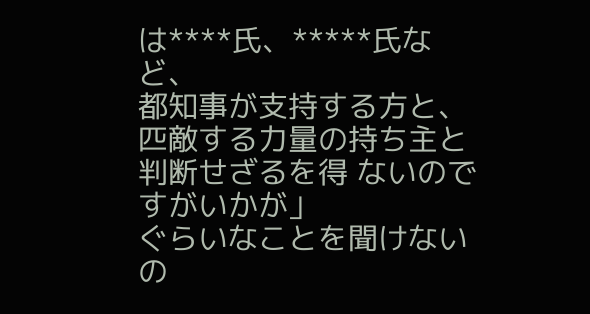は****氏、*****氏など、
都知事が支持する方と、匹敵する力量の持ち主と判断せざるを得 ないのですがいかが」
ぐらいなことを聞けないの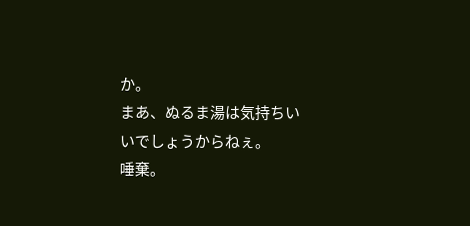か。
まあ、ぬるま湯は気持ちいいでしょうからねぇ。
唾棄。